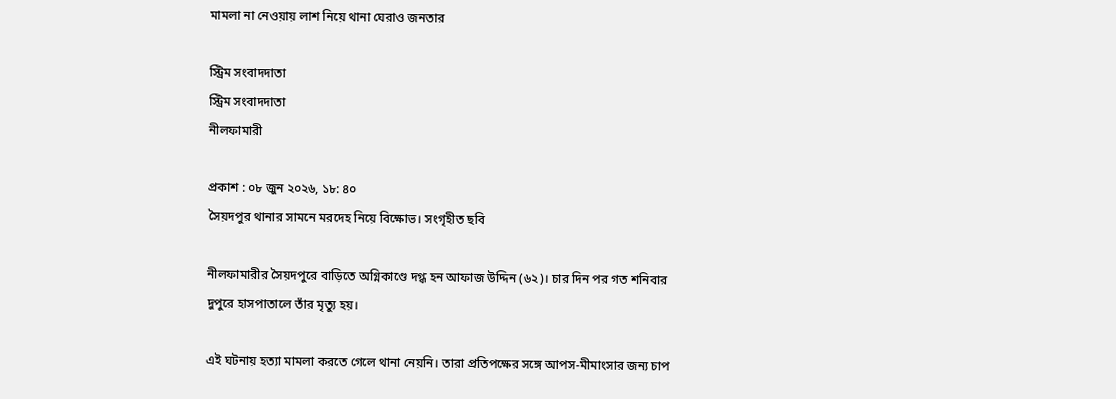মামলা না নেওয়ায় লাশ নিয়ে থানা ঘেরাও জনতার

স্ট্রিম সংবাদদাতা
স্ট্রিম সংবাদদাতা
নীলফামারী

প্রকাশ : ০৮ জুন ২০২৬, ১৮: ৪০
সৈয়দপুর থানার সামনে মরদেহ নিয়ে বিক্ষোভ। সংগৃহীত ছবি

নীলফামারীর সৈয়দপুরে বাড়িতে অগ্নিকাণ্ডে দগ্ধ হন আফাজ উদ্দিন (৬২)। চার দিন পর গত শনিবার দুপুরে হাসপাতালে তাঁর মৃত্যু হয়।

এই ঘটনায় হত্যা মামলা করতে গেলে থানা নেয়নি। তারা প্রতিপক্ষের সঙ্গে আপস-মীমাংসার জন্য চাপ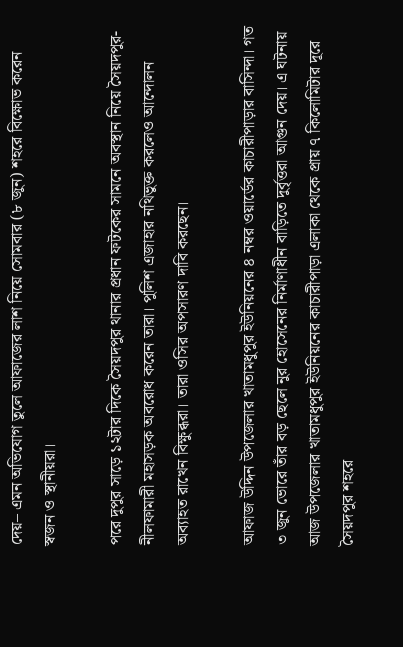দেয়– এমন অভিযোগ তুলে আফাজের লাশ নিয়ে সোমবার (৮ জুন) শহরে বিক্ষোভ করেন স্বজন ও স্থানীয়রা।

পরে দুপুর সাড়ে ১২টার দিকে সৈয়দপুর থানার প্রধান ফটকের সামনে অবস্থান নিয়ে সৈয়দপুর-নীলফামারী মহাসড়ক অবরোধ করেন তারা। পুলিশ এজাহার নথিভুক্ত করলেও আন্দোলন অব্যাহত রাখেন বিক্ষুব্ধরা। তারা ওসির অপসারণ দাবি করছেন।

আফাজ উদ্দিন উপজেলার খাতামধুপুর ইউনিয়নের ৪ নম্বর ওয়ার্ডের কাচারীপাড়ার বাসিন্দা। গত ৩ জুন ভোরে তাঁর বড় ছেলে নুর হোসেনের নির্মাণাধীন বাড়িতে দুর্বৃত্তরা আগুন দেয়। এ ঘটনায় আজ উপজেলার খাতামধুপুর ইউনিয়নের কাচারীপাড়া এলাকা থেকে প্রায় ৭ কিলোমিটার দূরে সৈয়দপুর শহরে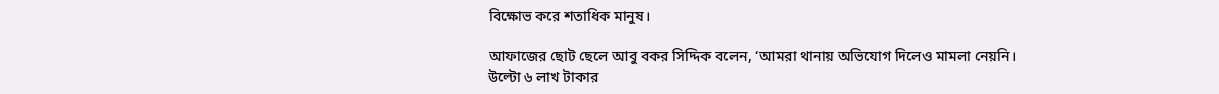বিক্ষোভ করে শতাধিক মানুষ।

আফাজের ছোট ছেলে আবু বকর সিদ্দিক বলেন, ‘আমরা থানায় অভিযোগ দিলেও মামলা নেয়নি। উল্টো ৬ লাখ টাকার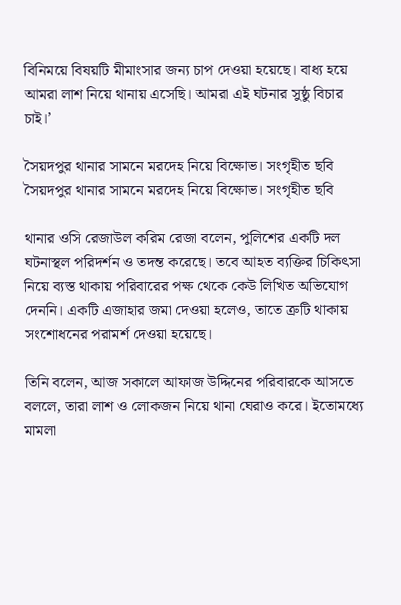বিনিময়ে বিষয়টি মীমাংসার জন্য চাপ দেওয়া হয়েছে। বাধ্য হয়ে আমরা লাশ নিয়ে থানায় এসেছি। আমরা এই ঘটনার সুষ্ঠু বিচার চাই।’

সৈয়দপুর থানার সামনে মরদেহ নিয়ে বিক্ষোভ। সংগৃহীত ছবি
সৈয়দপুর থানার সামনে মরদেহ নিয়ে বিক্ষোভ। সংগৃহীত ছবি

থানার ওসি রেজাউল করিম রেজা বলেন, পুলিশের একটি দল ঘটনাস্থল পরিদর্শন ও তদন্ত করেছে। তবে আহত ব্যক্তির চিকিৎসা নিয়ে ব্যস্ত থাকায় পরিবারের পক্ষ থেকে কেউ লিখিত অভিযোগ দেননি। একটি এজাহার জমা দেওয়া হলেও, তাতে ত্রুটি থাকায় সংশোধনের পরামর্শ দেওয়া হয়েছে।

তিনি বলেন, আজ সকালে আফাজ উদ্দিনের পরিবারকে আসতে বললে, তারা লাশ ও লোকজন নিয়ে থানা ঘেরাও করে। ইতোমধ্যে মামলা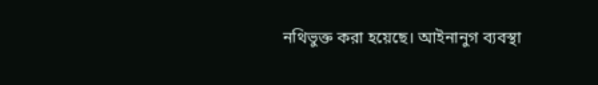নথিভুক্ত করা হয়েছে। আইনানুগ ব্যবস্থা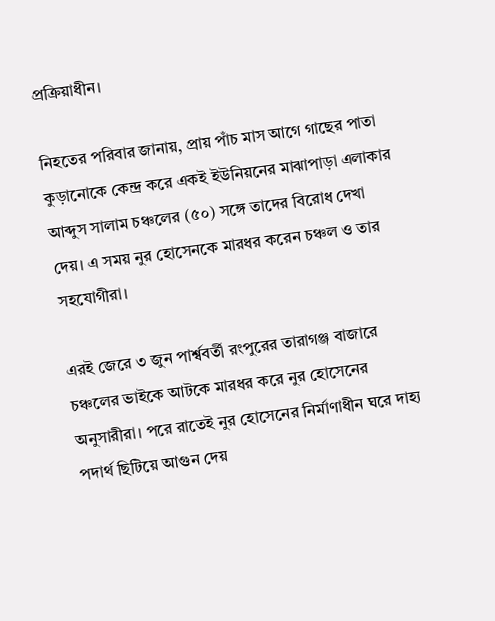প্রক্রিয়াধীন।

নিহতের পরিবার জানায়, প্রায় পাঁচ মাস আগে গাছের পাতা কুড়ানোকে কেন্দ্র করে একই ইউনিয়নের মাঝাপাড়া এলাকার আব্দুস সালাম চঞ্চলের (৫০) সঙ্গে তাদের বিরোধ দেখা দেয়। এ সময় নুর হোসেনকে মারধর করেন চঞ্চল ও তার সহযোগীরা।

এরই জেরে ৩ জুন পার্শ্ববর্তী রংপুরের তারাগঞ্জ বাজারে চঞ্চলের ভাইকে আটকে মারধর করে নুর হোসেনের অনুসারীরা। পরে রাতেই নুর হোসেনের নির্মাণাধীন ঘরে দাহ্য পদার্থ ছিটিয়ে আগুন দেয়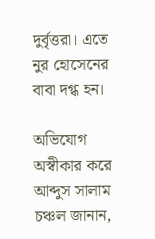দুর্বৃত্তরা। এতে নুর হোসেনের বাবা দগ্ধ হন।

অভিযোগ অস্বীকার করে আব্দুস সালাম চঞ্চল জানান,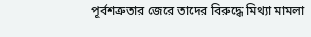পূর্বশত্রুতার জেরে তাদের বিরুদ্ধে মিথ্যা মামলা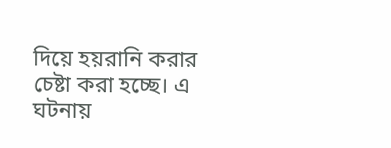দিয়ে হয়রানি করার চেষ্টা করা হচ্ছে। এ ঘটনায়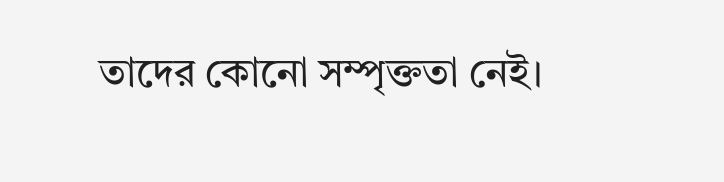তাদের কোনো সম্পৃক্ততা নেই।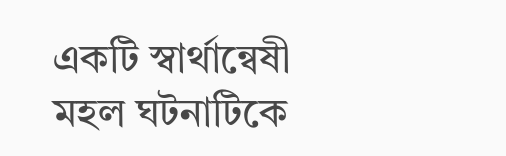একটি স্বার্থান্বেষী মহল ঘটনাটিকে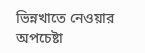ভিন্নখাতে নেওয়ার অপচেষ্টা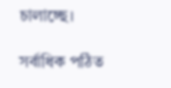চালাচ্ছে।

সর্বাধিক পঠিত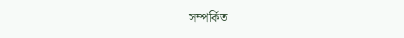সম্পর্কিত